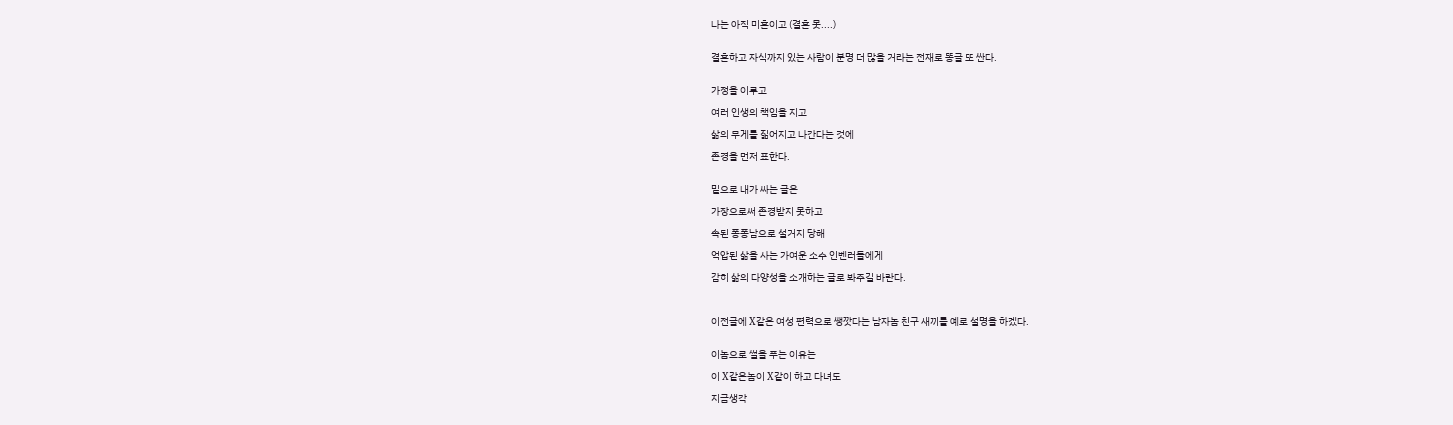나는 아직 미혼이고 (결혼 못....)


결혼하고 자식까지 있는 사람이 분명 더 많을 거라는 전재로 똥글 또 싼다.


가정을 이루고

여러 인생의 책임을 지고

삶의 무게를 짊어지고 나간다는 것에

존경을 먼저 표한다.


밑으로 내가 싸는 글은

가장으로써 존경받지 못하고

속된 퐁퐁남으로 설거지 당해

억압된 삶을 사는 가여운 소수 인벤러들에게

감히 삶의 다양성을 소개하는 글로 봐주길 바란다.



이전글에 X같은 여성 편력으로 쌩깟다는 남자놈 친구 새끼를 예로 설명을 하겠다.


이놈으로 썰을 푸는 이유는

이 X같은놈이 X같이 하고 다녀도

지금생각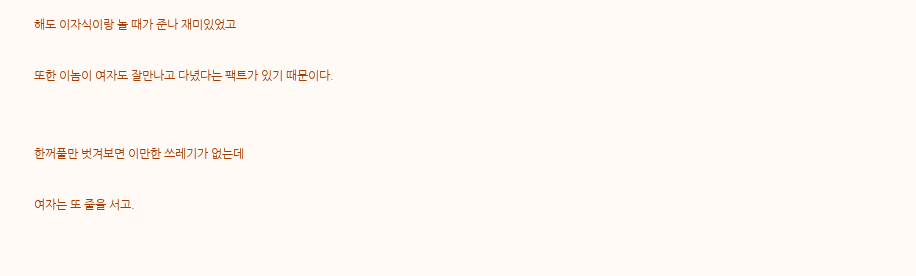해도 이자식이랑 놀 때가 준나 재미있었고

또한 이놈이 여자도 잘만나고 다녔다는 팩트가 있기 때문이다.


한꺼풀만 벗겨보면 이만한 쓰레기가 없는데

여자는 또 줄을 서고.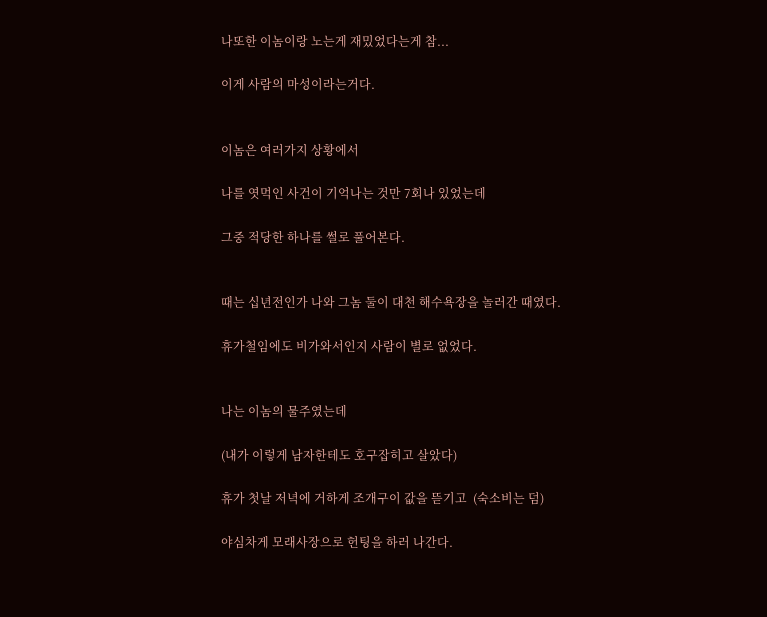나또한 이놈이랑 노는게 재밌었다는게 참...

이게 사람의 마성이라는거다.


이놈은 여러가지 상황에서

나를 엿먹인 사건이 기억나는 것만 7회나 있었는데

그중 적당한 하나를 썰로 풀어본다.


때는 십년전인가 나와 그놈 둘이 대천 해수욕장을 놀러간 때였다.

휴가철임에도 비가와서인지 사람이 별로 없었다.


나는 이놈의 물주였는데

(내가 이렇게 남자한테도 호구잡히고 살았다)

휴가 첫날 저녁에 거하게 조개구이 값을 뜯기고  (숙소비는 덤)

야심차게 모래사장으로 헌팅을 하러 나간다.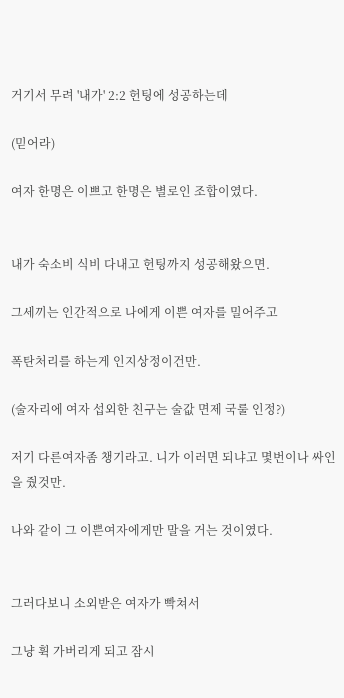거기서 무려 '내가' 2:2 헌팅에 성공하는데

(믿어라)

여자 한명은 이쁘고 한명은 별로인 조합이였다.


내가 숙소비 식비 다내고 헌팅까지 성공해왔으면.

그세끼는 인간적으로 나에게 이쁜 여자를 밀어주고

폭탄처리를 하는게 인지상정이건만.

(술자리에 여자 섭외한 친구는 술값 면제 국룰 인정?)

저기 다른여자좀 챙기라고. 니가 이러면 되냐고 몇번이나 싸인을 줬것만.

나와 같이 그 이쁜여자에게만 말을 거는 것이였다.


그러다보니 소외받은 여자가 빡쳐서

그냥 휙 가버리게 되고 잠시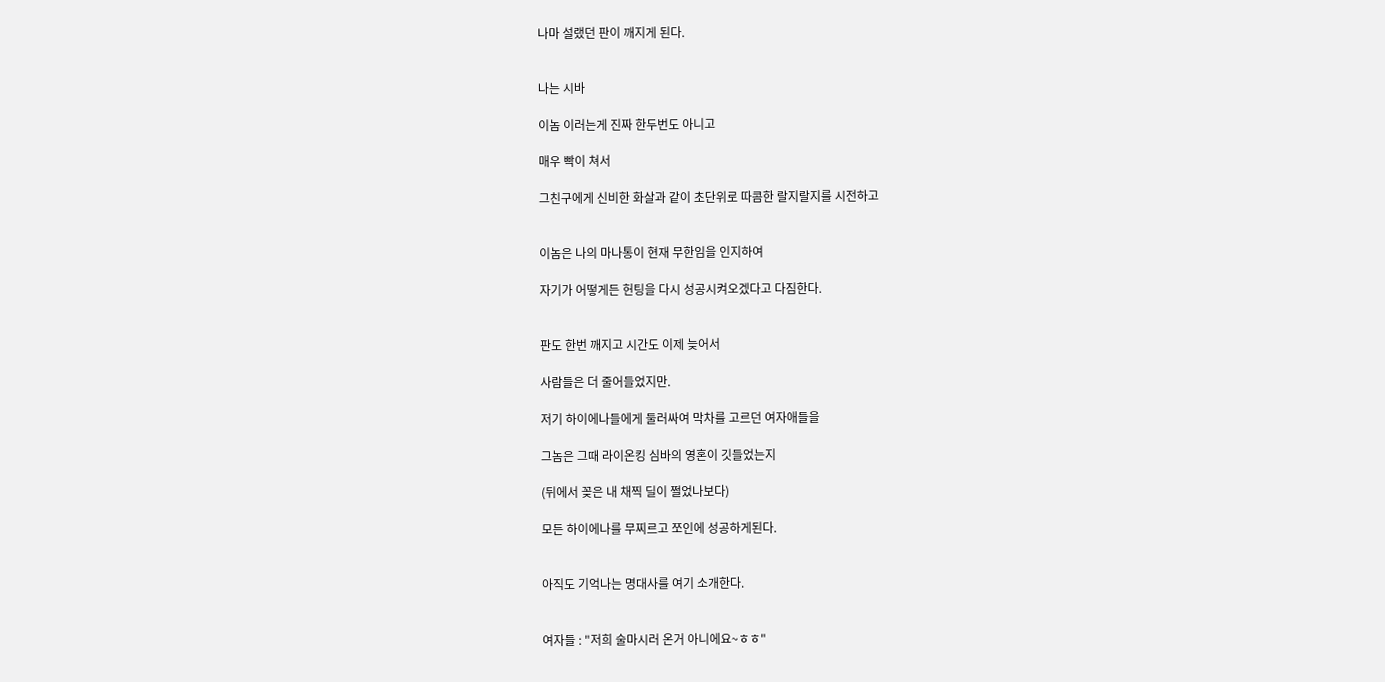나마 설랬던 판이 깨지게 된다.


나는 시바

이놈 이러는게 진짜 한두번도 아니고

매우 빡이 쳐서

그친구에게 신비한 화살과 같이 초단위로 따콤한 랄지랄지를 시전하고


이놈은 나의 마나통이 현재 무한임을 인지하여

자기가 어떻게든 헌팅을 다시 성공시켜오겠다고 다짐한다.


판도 한번 깨지고 시간도 이제 늦어서

사람들은 더 줄어들었지만.

저기 하이에나들에게 둘러싸여 막차를 고르던 여자애들을

그놈은 그때 라이온킹 심바의 영혼이 깃들었는지

(뒤에서 꽂은 내 채찍 딜이 쩔었나보다)

모든 하이에나를 무찌르고 쪼인에 성공하게된다.


아직도 기억나는 명대사를 여기 소개한다.


여자들 : "저희 술마시러 온거 아니에요~ㅎㅎ"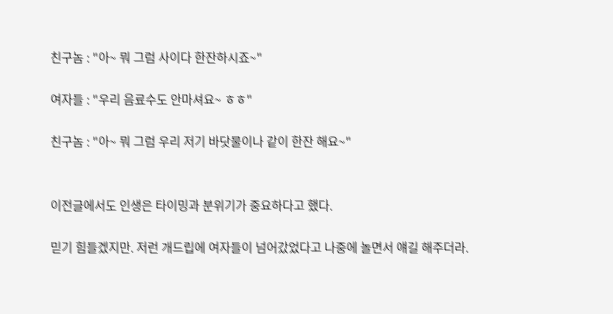친구놈 : "아~ 뭐 그럼 사이다 한잔하시죠~"

여자들 : "우리 음료수도 안마셔요~ ㅎㅎ"

친구놈 : "아~ 뭐 그럼 우리 저기 바닷물이나 같이 한잔 해요~"


이전글에서도 인생은 타이밍과 분위기가 중요하다고 했다.

믿기 힘들겠지만. 저런 개드립에 여자들이 넘어갔었다고 나중에 놀면서 얘길 해주더라.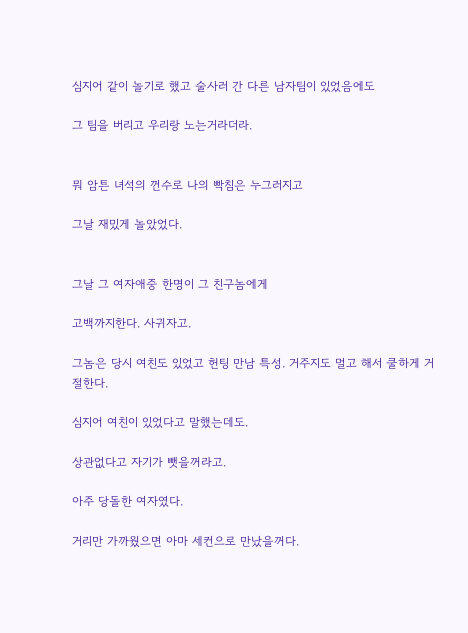심지어 같이 놀기로 했고 술사러 간 다른 남자팀이 있었음에도

그 팀을 버리고 우리랑 노는거라더라.


뭐 암튼 녀석의 껀수로 나의 빡침은 누그러지고

그날 재밌게 놀았었다.


그날 그 여자애중 한명이 그 친구놈에게

고백까지한다. 사귀자고.

그놈은 당시 여친도 있었고 헌팅 만남 특성. 거주지도 멀고 해서 쿨하게 거절한다.

심지어 여친이 있었다고 말했는데도.

상관없다고 자기가 뺏을꺼라고.

아주 당돌한 여자였다.

거리만 가까웠으면 아마 세컨으로 만났을꺼다.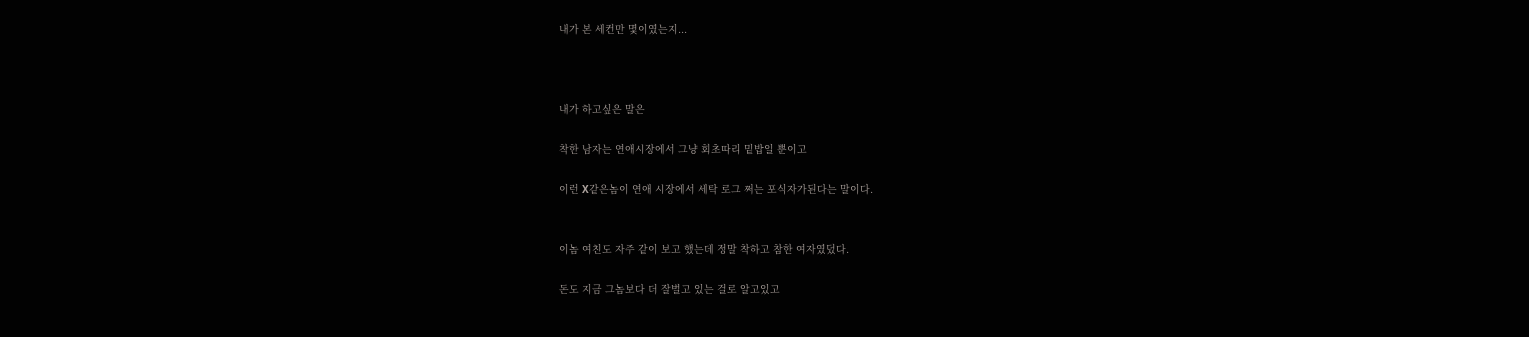내가 본 세컨만 몇이였는지...



내가 하고싶은 말은

착한 남자는 연애시장에서 그냥 회초따리 밑밥일 뿐이고

이런 X같은놈이 연애 시장에서 세탁 로그 쩌는 포식자가된다는 말이다.


이놈 여친도 자주 같이 보고 했는데 정말 착하고 참한 여자였덨다.

돈도 지금 그놈보다 더 잘벌고 있는 걸로 알고있고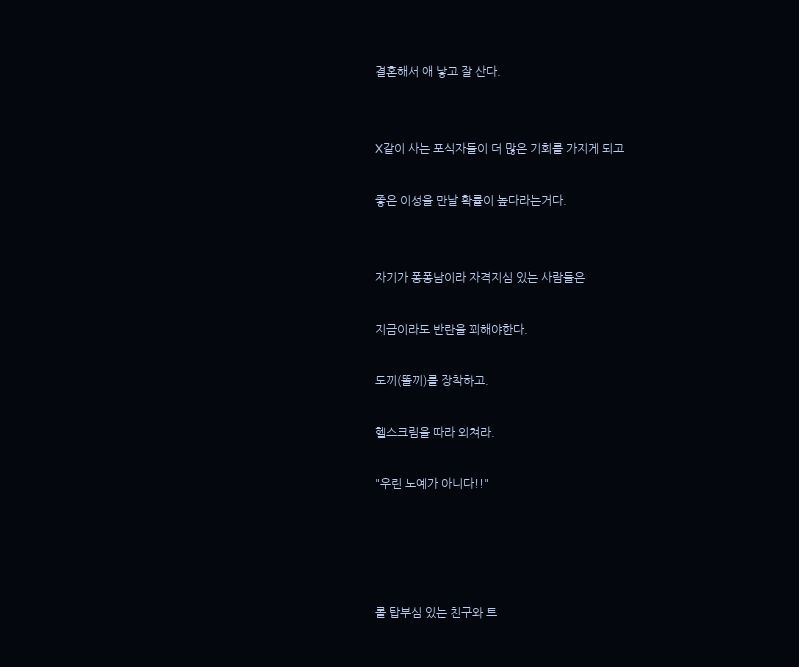결혼해서 애 낳고 잘 산다.


X같이 사는 포식자들이 더 많은 기회를 가지게 되고

좋은 이성을 만날 확률이 높다라는거다.


자기가 퐁퐁남이라 자격지심 있는 사람들은

지금이라도 반란을 꾀해야한다.

도끼(똘끼)를 장착하고.

헬스크림을 따라 외쳐라.

"우린 노예가 아니다!!"




롤 탑부심 있는 친구와 트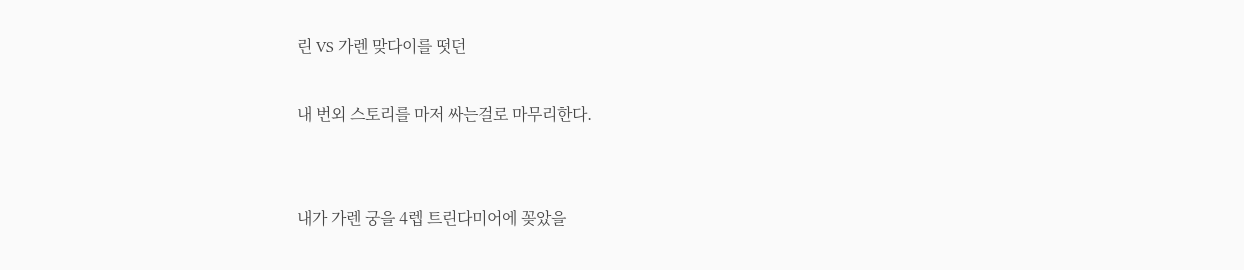린 VS 가렌 맞다이를 떳던

내 번외 스토리를 마저 싸는걸로 마무리한다.


내가 가렌 궁을 4렙 트린다미어에 꽂았을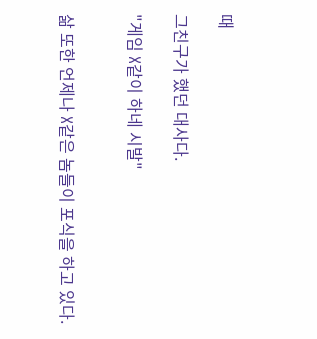때

그친구가 했던 대사다.

"게임 X같이 하네 시발"


삶 또한 언제나 X같은 놈들이 포식을 하고 있다.